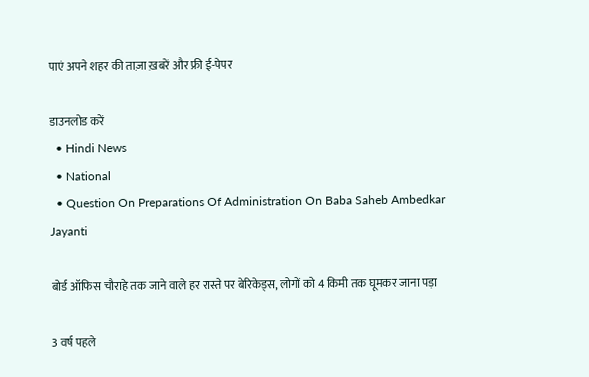पाएं अपने शहर की ताज़ा ख़बरें और फ्री ई-पेपर

डाउनलोड करें
  • Hindi News
  • National
  • Question On Preparations Of Administration On Baba Saheb Ambedkar Jayanti

बोर्ड ऑफिस चौराहे तक जाने वाले हर रास्ते पर बेरिकेड्स, लोगों को 4 किमी तक घूमकर जाना पड़ा

3 वर्ष पहले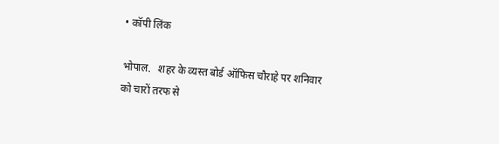• कॉपी लिंक

भोपाल.   शहर के व्यस्त बोर्ड ऑफिस चौराहे पर शनिवार को चारों तरफ से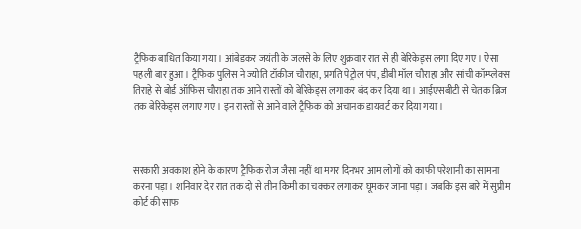ट्रैफिक बाधित किया गया। आंबेडकर जयंती के जलसे के लिए शुक्रवार रात से ही बेरिकेड्स लगा दिए गए। ऐसा पहली बार हुआ। ट्रैफिक पुलिस ने ज्योति टॉकीज चौराहा, प्रगति पेट्रोल पंप, डीबी मॉल चौराहा और सांची कॉम्प्लेक्स तिराहे से बोर्ड ऑफिस चौराहा तक आने रास्तों को बेरिकेड्स लगाकर बंद कर दिया था। आईएसबीटी से चेतक ब्रिज तक बेरिकेड्स लगाए गए। इन रास्तों से आने वाले ट्रैफिक को अचानक डायवर्ट कर दिया गया।



सरकारी अवकाश होने के कारण ट्रैफिक रोज जैसा नहीं था मगर दिनभर आम लोगों को काफी परेशानी का सामना करना पड़ा। शनिवार देर रात तक दो से तीन किमी का चक्कर लगाकर घूमकर जाना पड़ा। जबकि इस बारे में सुप्रीम कोर्ट की साफ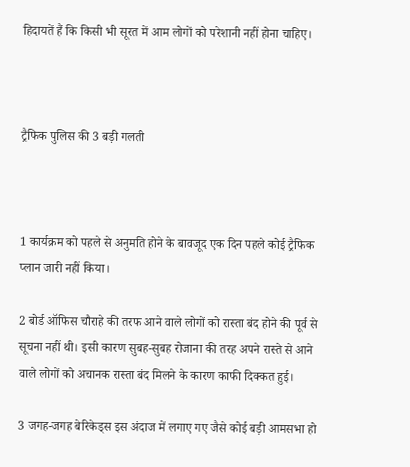हिदायतें हैं कि किसी भी सूरत में आम लोगों को परेशानी नहीं होना चाहिए।



ट्रैफिक पुलिस की 3 बड़ी गलती



1 कार्यक्रम को पहले से अनुमति होने के बावजूद एक दिन पहले कोई ट्रैफिक प्लान जारी नहीं किया।

2 बोर्ड ऑफिस चौराहे की तरफ आने वाले लोगों को रास्ता बंद होने की पूर्व से सूचना नहीं थी। इसी कारण सुबह-सुबह रोजाना की तरह अपने रास्ते से आने वाले लोगों को अचानक रास्ता बंद मिलने के कारण काफी दिक्कत हुई।

3 जगह-जगह बेरिकेड्स इस अंदाज में लगाए गए जैसे कोई बड़ी आमसभा हो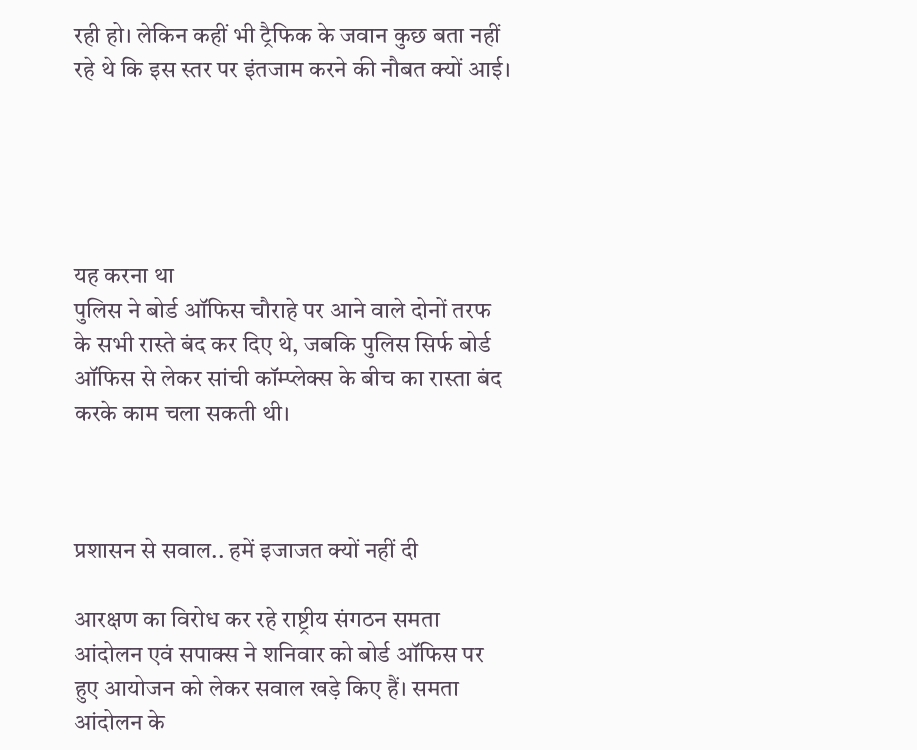रही हो। लेकिन कहीं भी ट्रैफिक के जवान कुछ बता नहीं रहे थे कि इस स्तर पर इंतजाम करने की नौबत क्यों आई।





यह करना था
पुलिस ने बोर्ड ऑफिस चौराहे पर आने वाले दोनों तरफ के सभी रास्ते बंद कर दिए थे, जबकि पुलिस सिर्फ बोर्ड ऑफिस से लेकर सांची कॉम्प्लेक्स के बीच का रास्ता बंद करके काम चला सकती थी।



प्रशासन से सवाल.. हमें इजाजत क्यों नहीं दी

आरक्षण का विरोध कर रहे राष्ट्रीय संगठन समता आंदोलन एवं सपाक्स ने शनिवार को बोर्ड ऑफिस पर हुए आयोजन को लेकर सवाल खड़े किए हैं। समता आंदोलन के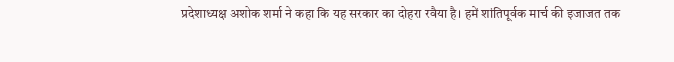प्रदेशाध्यक्ष अशोक शर्मा ने कहा कि यह सरकार का दोहरा रवैया है। हमें शांतिपूर्वक मार्च की इजाजत तक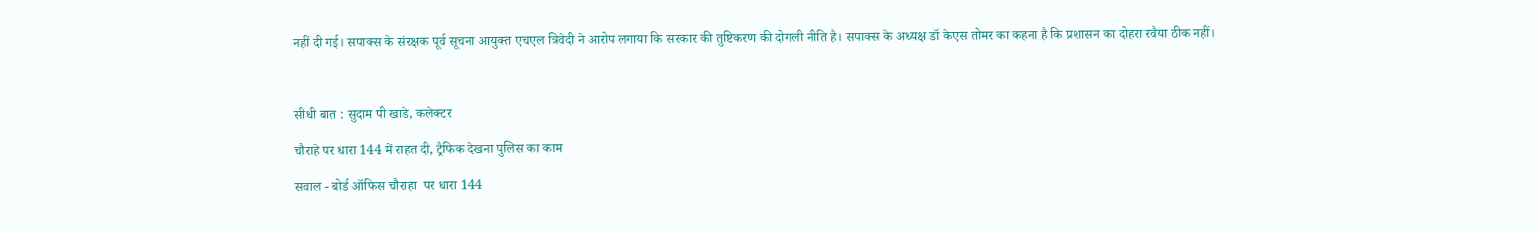नहीं दी गई। सपाक्स के संरक्षक पूर्व सूचना आयुक्त एचएल त्रिवेदी ने आरोप लगाया कि सरकार की तुष्टिकरण की दोगली नीति है। सपाक्स के अध्यक्ष डॉ केएस तोमर का कहना है कि प्रशासन का दोहरा रवैया ठीक नहीं।



सीधी बात : सुदाम पी खाडे, कलेक्टर

चौराहे पर धारा 144 में राहत दी, ट्रैफिक देखना पुलिस का काम

सवाल - बोर्ड ऑफिस चौराहा  पर धारा 144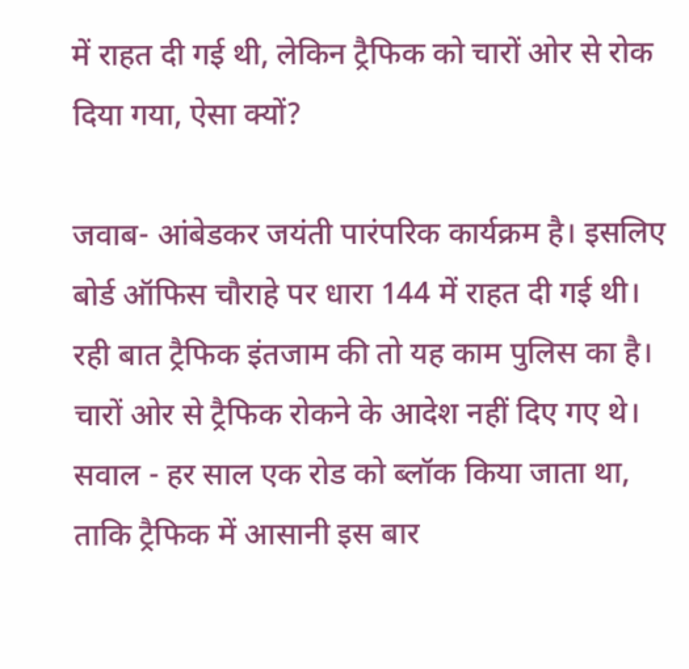में राहत दी गई थी, लेकिन ट्रैफिक को चारों ओर से रोक दिया गया, ऐसा क्यों?

जवाब- आंबेडकर जयंती पारंपरिक कार्यक्रम है। इसलिए बोर्ड ऑफिस चौराहे पर धारा 144 में राहत दी गई थी। रही बात ट्रैफिक इंतजाम की तो यह काम पुलिस का है। चारों ओर से ट्रैफिक रोकने के आदेश नहीं दिए गए थे।
सवाल - हर साल एक रोड को ब्लॉक किया जाता था, ताकि ट्रैफिक में आसानी इस बार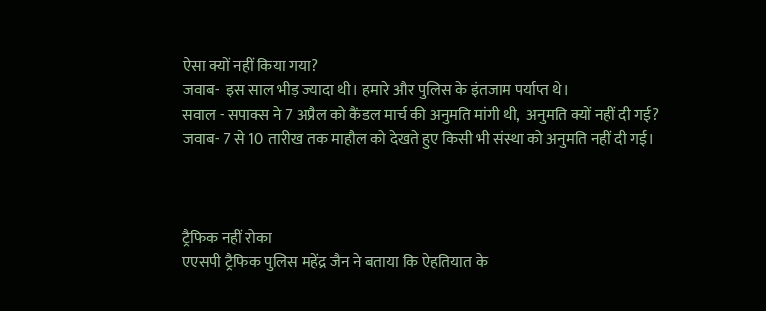ऐसा क्यों नहीं किया गया?
जवाब-  इस साल भीड़ ज्यादा थी। हमारे और पुलिस के इंतजाम पर्याप्त थे।
सवाल - सपाक्स ने 7 अप्रैल को कैंडल मार्च की अनुमति मांगी थी,  अनुमति क्यों नहीं दी गई?
जवाब- 7 से 10 तारीख तक माहौल को देखते हुए किसी भी संस्था को अनुमति नहीं दी गई।



ट्रैफिक नहीं रोका
एएसपी ट्रैफिक पुलिस महेंद्र जैन ने बताया कि ऐहतियात के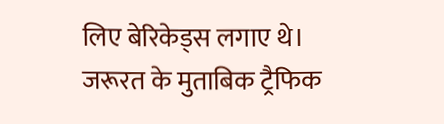लिए बेरिकेड्स लगाए थे। जरूरत के मुताबिक ट्रैफिक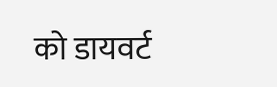को डायवर्ट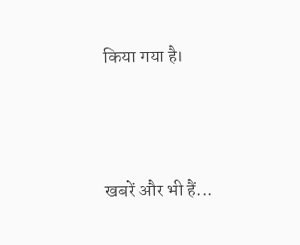किया गया है।




खबरें और भी हैं...